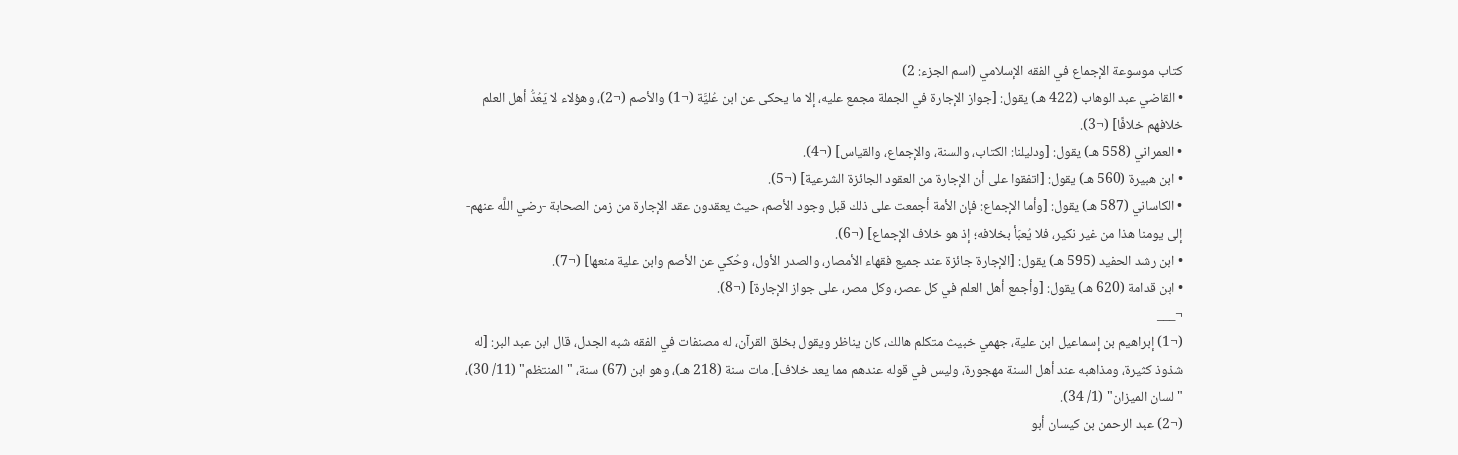كتاب موسوعة الإجماع في الفقه الإسلامي (اسم الجزء: 2)
• القاضي عبد الوهاب (422 هـ) يقول: [جواز الإجارة في الجملة مجمع عليه، إلا ما يحكى عن ابن عُليَّة (¬1) والأصم (¬2)، وهؤلاء لا يَعُدُّ أهل العلم خلافهم خلافًا] (¬3).
• العمراني (558 هـ) يقول: [ودليلنا: الكتاب، والسنة، والإجماع، والقياس] (¬4).
• ابن هبيرة (560 هـ) يقول: [اتفقوا على أن الإجارة من العقود الجائزة الشرعية] (¬5).
• الكاساني (587 هـ) يقول: [وأما الإجماع: فإن الأمة أجمعت على ذلك قبل وجود الأصم، حيث يعقدون عقد الإجارة من زمن الصحابة -رضي اللَّه عنهم- إلى يومنا هذا من غير نكير، فلا يُعبَأ بخلافه؛ إذ هو خلاف الإجماع] (¬6).
• ابن رشد الحفيد (595 هـ) يقول: [الإجارة جائزة عند جميع فقهاء الأمصار، والصدر الأول، وحُكي عن الأصم وابن علية منعها] (¬7).
• ابن قدامة (620 هـ) يقول: [وأجمع أهل العلم في كل عصر، وكل مصر، على جواز الإجارة] (¬8).
¬___
(¬1) إبراهيم بن إسماعيل ابن علية، جهمي خبيث متكلم هالك، كان يناظر ويقول بخلق القرآن، له مصنفات في الفقه شبه الجدل، قال ابن عبد البر: [له شذوذ كثيرة، ومذاهبه عند أهل السنة مهجورة، وليس في قوله عندهم مما يعد خلاف]. مات سنة (218 هـ)، وهو ابن (67) سنة، "المنتظم" (11/ 30)، "لسان الميزان" (1/ 34).
(¬2) عبد الرحمن بن كيسان أبو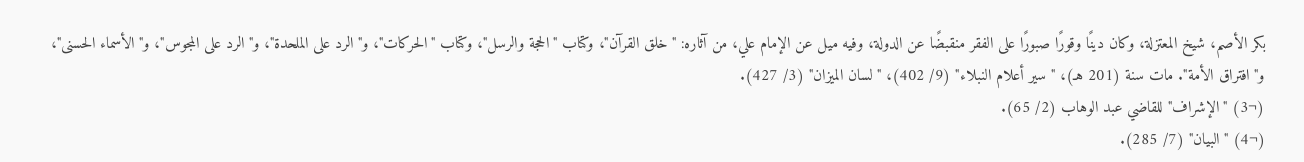بكر الأصم، شيخ المعتزلة، وكان دينًا وقورًا صبورًا على الفقر منقبضًا عن الدولة، وفيه ميل عن الإمام علي، من آثاره: "خلق القرآن"، وكتاب "الحجة والرسل"، وكتاب "الحركات"، و"الرد على الملحدة"، و"الرد على المجوس"، و"الأسماء الحسنى"، و"افتراق الأمة". مات سنة (201 هـ)، "سير أعلام النبلاء" (9/ 402)، "لسان الميزان" (3/ 427).
(¬3) "الإشراف" للقاضي عبد الوهاب (2/ 65).
(¬4) "البيان" (7/ 285).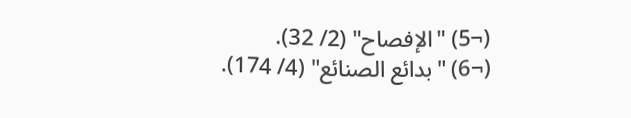(¬5) "الإفصاح" (2/ 32).
(¬6) "بدائع الصنائع" (4/ 174).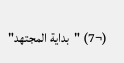(¬7) "بداية المجتهد"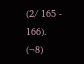(2/ 165 - 166).
(¬8)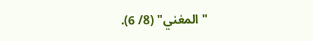"المغني" (8/ 6).